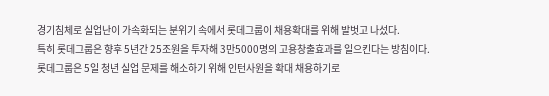경기침체로 실업난이 가속화되는 분위기 속에서 롯데그룹이 채용확대를 위해 발벗고 나섰다.
특히 롯데그룹은 향후 5년간 25조원을 투자해 3만5000명의 고용창출효과를 일으킨다는 방침이다.
롯데그룹은 5일 청년 실업 문제를 해소하기 위해 인턴사원을 확대 채용하기로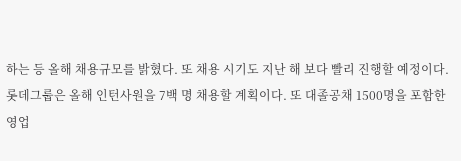하는 등 올해 채용규모를 밝혔다. 또 채용 시기도 지난 해 보다 빨리 진행할 예정이다.
롯데그룹은 올해 인턴사원을 7백 명 채용할 계획이다. 또 대졸공채 1500명을 포함한 영업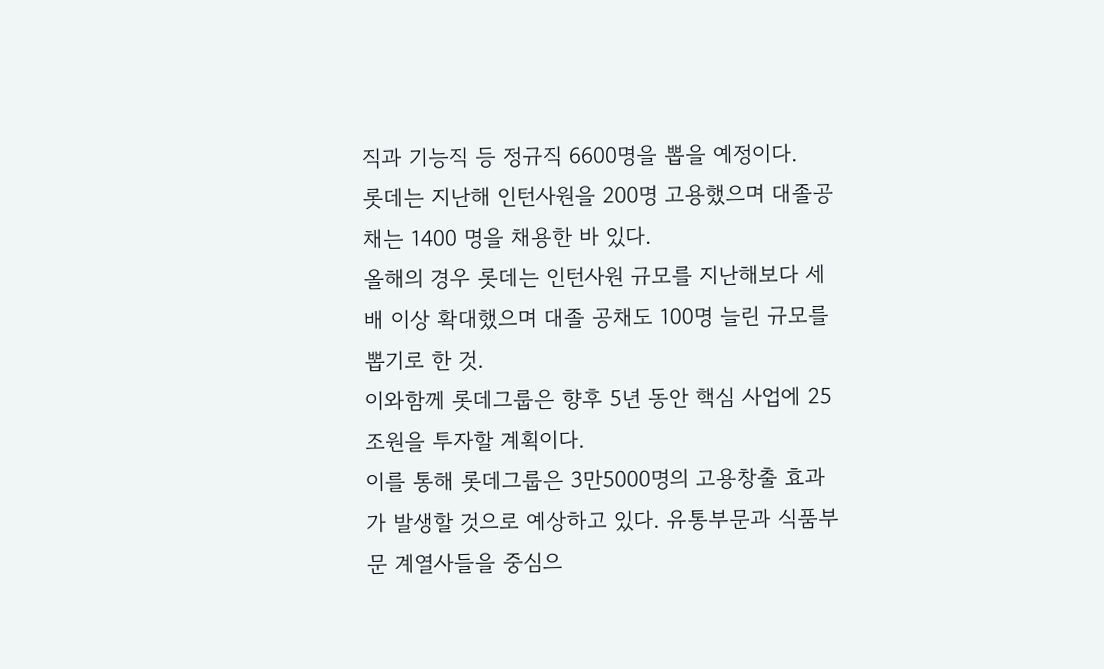직과 기능직 등 정규직 6600명을 뽑을 예정이다.
롯데는 지난해 인턴사원을 200명 고용했으며 대졸공채는 1400 명을 채용한 바 있다.
올해의 경우 롯데는 인턴사원 규모를 지난해보다 세배 이상 확대했으며 대졸 공채도 100명 늘린 규모를 뽑기로 한 것.
이와함께 롯데그룹은 향후 5년 동안 핵심 사업에 25조원을 투자할 계획이다.
이를 통해 롯데그룹은 3만5000명의 고용창출 효과가 발생할 것으로 예상하고 있다. 유통부문과 식품부문 계열사들을 중심으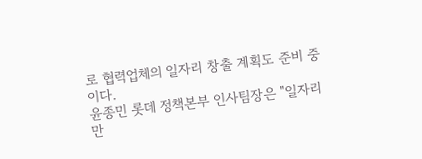로 협력업체의 일자리 창출 계획도 준비 중이다.
윤종민 롯데 정책본부 인사팀장은 "일자리 만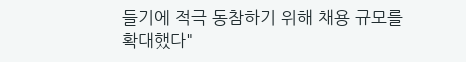들기에 적극 동참하기 위해 채용 규모를 확대했다"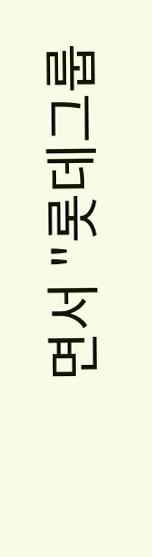면서 "롯데그룹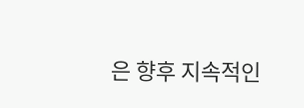은 향후 지속적인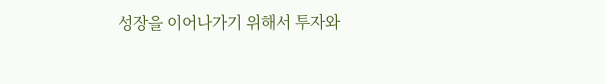성장을 이어나가기 위해서 투자와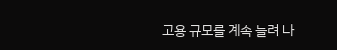고용 규모를 계속 늘려 나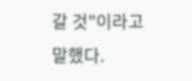갈 것"이라고 말했다.